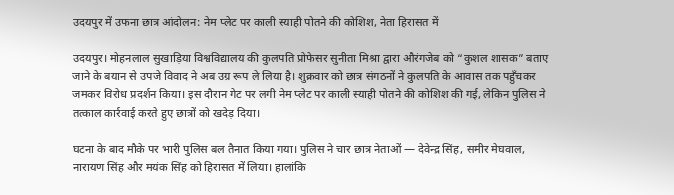उदयपुर में उफना छात्र आंदोलन: नेम प्लेट पर काली स्याही पोतने की कोशिश, नेता हिरासत में

उदयपुर। मोहनलाल सुखाड़िया विश्वविद्यालय की कुलपति प्रोफेसर सुनीता मिश्रा द्वारा औरंगजेब को “कुशल शासक” बताए जाने के बयान से उपजे विवाद ने अब उग्र रूप ले लिया है। शुक्रवार को छात्र संगठनों ने कुलपति के आवास तक पहुँचकर जमकर विरोध प्रदर्शन किया। इस दौरान गेट पर लगी नेम प्लेट पर काली स्याही पोतने की कोशिश की गई, लेकिन पुलिस ने तत्काल कार्रवाई करते हुए छात्रों को खदेड़ दिया।

घटना के बाद मौके पर भारी पुलिस बल तैनात किया गया। पुलिस ने चार छात्र नेताओं — देवेन्द्र सिंह, समीर मेघवाल, नारायण सिंह और मयंक सिंह को हिरासत में लिया। हालांकि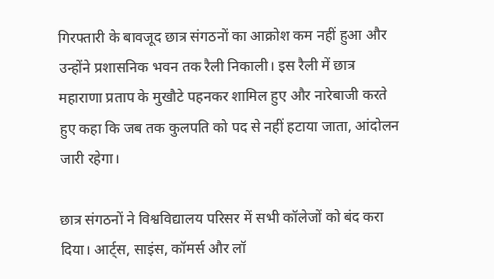गिरफ्तारी के बावजूद छात्र संगठनों का आक्रोश कम नहीं हुआ और उन्होंने प्रशासनिक भवन तक रैली निकाली। इस रैली में छात्र महाराणा प्रताप के मुखौटे पहनकर शामिल हुए और नारेबाजी करते हुए कहा कि जब तक कुलपति को पद से नहीं हटाया जाता, आंदोलन जारी रहेगा।

छात्र संगठनों ने विश्वविद्यालय परिसर में सभी कॉलेजों को बंद करा दिया। आर्ट्स, साइंस, कॉमर्स और लॉ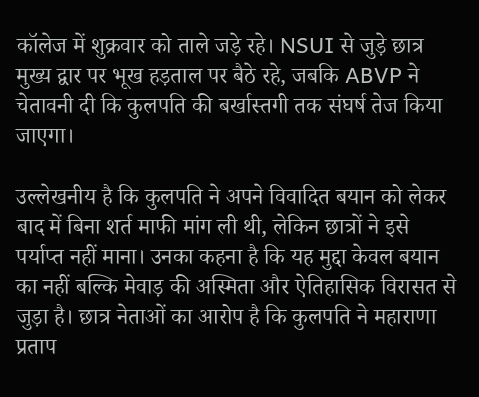कॉलेज में शुक्रवार को ताले जड़े रहे। NSUI से जुड़े छात्र मुख्य द्वार पर भूख हड़ताल पर बैठे रहे, जबकि ABVP ने चेतावनी दी कि कुलपति की बर्खास्तगी तक संघर्ष तेज किया जाएगा।

उल्लेखनीय है कि कुलपति ने अपने विवादित बयान को लेकर बाद में बिना शर्त माफी मांग ली थी, लेकिन छात्रों ने इसे पर्याप्त नहीं माना। उनका कहना है कि यह मुद्दा केवल बयान का नहीं बल्कि मेवाड़ की अस्मिता और ऐतिहासिक विरासत से जुड़ा है। छात्र नेताओं का आरोप है कि कुलपति ने महाराणा प्रताप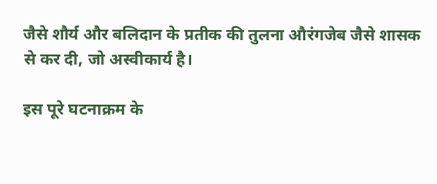जैसे शौर्य और बलिदान के प्रतीक की तुलना औरंगजेब जैसे शासक से कर दी, जो अस्वीकार्य है।

इस पूरे घटनाक्रम के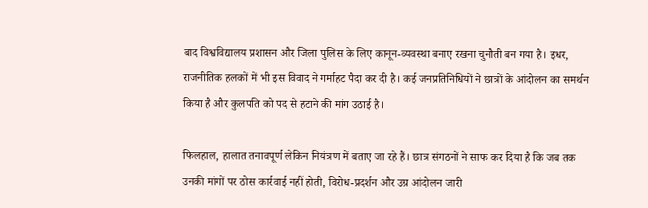बाद विश्वविद्यालय प्रशासन और जिला पुलिस के लिए कानून-व्यवस्था बनाए रखना चुनौती बन गया है। इधर, राजनीतिक हलकों में भी इस विवाद ने गर्माहट पैदा कर दी है। कई जनप्रतिनिधियों ने छात्रों के आंदोलन का समर्थन किया है और कुलपति को पद से हटाने की मांग उठाई है।

फिलहाल, हालात तनावपूर्ण लेकिन नियंत्रण में बताए जा रहे हैं। छात्र संगठनों ने साफ कर दिया है कि जब तक उनकी मांगों पर ठोस कार्रवाई नहीं होती, विरोध-प्रदर्शन और उग्र आंदोलन जारी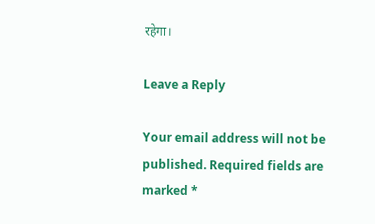रहेगा।

Leave a Reply

Your email address will not be published. Required fields are marked *